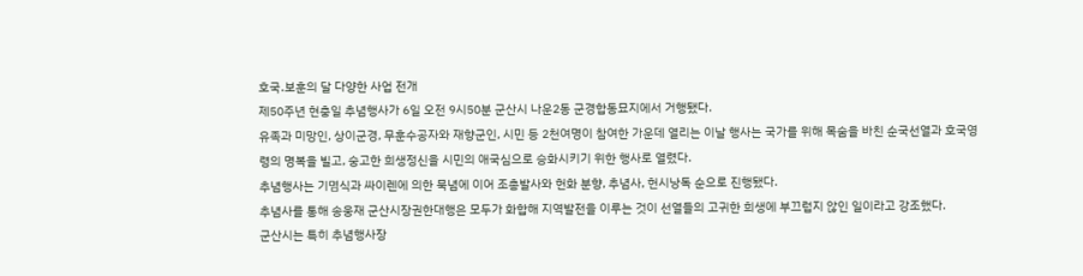호국․보훈의 달 다양한 사업 전개
제50주년 현충일 추념행사가 6일 오전 9시50분 군산시 나운2동 군경합동묘지에서 거행됐다.
유족과 미망인, 상이군경, 무훈수공자와 재향군인, 시민 등 2천여명이 참여한 가운데 열리는 이날 행사는 국가를 위해 목숨을 바친 순국선열과 호국영령의 명복을 빌고, 숭고한 희생정신을 시민의 애국심으로 승화시키기 위한 행사로 열렸다.
추념행사는 기몀식과 싸이렌에 의한 묵념에 이어 조총발사와 헌화 분향, 추념사, 헌시낭독 순으로 진행됐다.
추념사를 통해 송웅재 군산시장권한대행은 모두가 화합해 지역발전을 이루는 것이 선열들의 고귀한 희생에 부끄럽지 않인 일이라고 강조했다.
군산시는 특히 추념행사장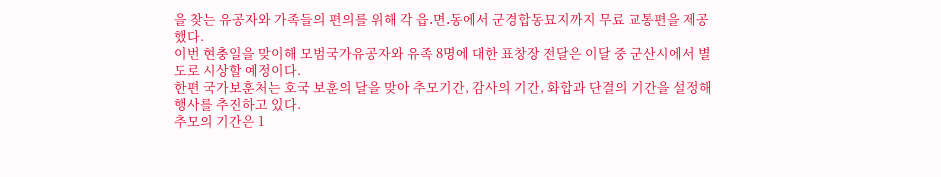을 찾는 유공자와 가족들의 편의를 위해 각 읍․면․동에서 군경합동묘지까지 무료 교통편을 제공했다.
이번 현충일을 맞이해 모범국가유공자와 유족 8명에 대한 표창장 전달은 이달 중 군산시에서 별도로 시상할 예정이다.
한편 국가보훈처는 호국 보훈의 달을 맞아 추모기간, 감사의 기간, 화합과 단결의 기간을 설정해 행사를 추진하고 있다.
추모의 기간은 1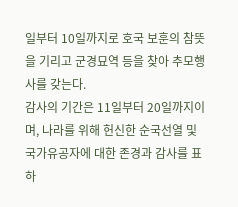일부터 10일까지로 호국 보훈의 참뜻을 기리고 군경묘역 등을 찾아 추모행사를 갖는다.
감사의 기간은 11일부터 20일까지이며, 나라를 위해 헌신한 순국선열 및 국가유공자에 대한 존경과 감사를 표하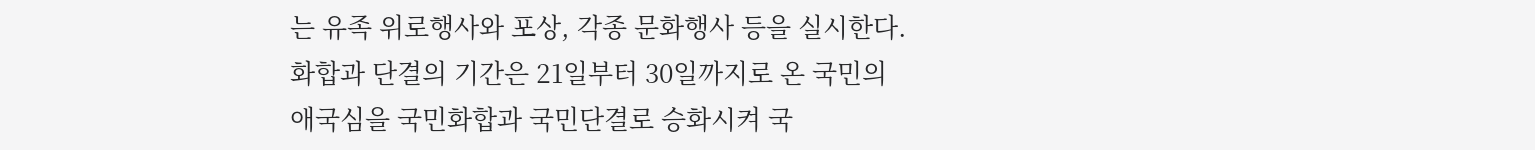는 유족 위로행사와 포상, 각종 문화행사 등을 실시한다.
화합과 단결의 기간은 21일부터 30일까지로 온 국민의 애국심을 국민화합과 국민단결로 승화시켜 국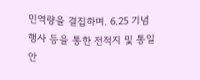민역량을 결집하며. 6.25 기념행사 등을 통한 전적지 및 통일안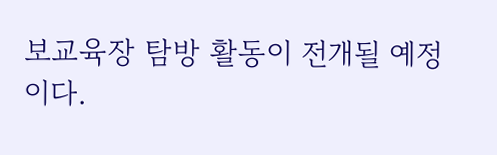보교육장 탐방 활동이 전개될 예정이다.